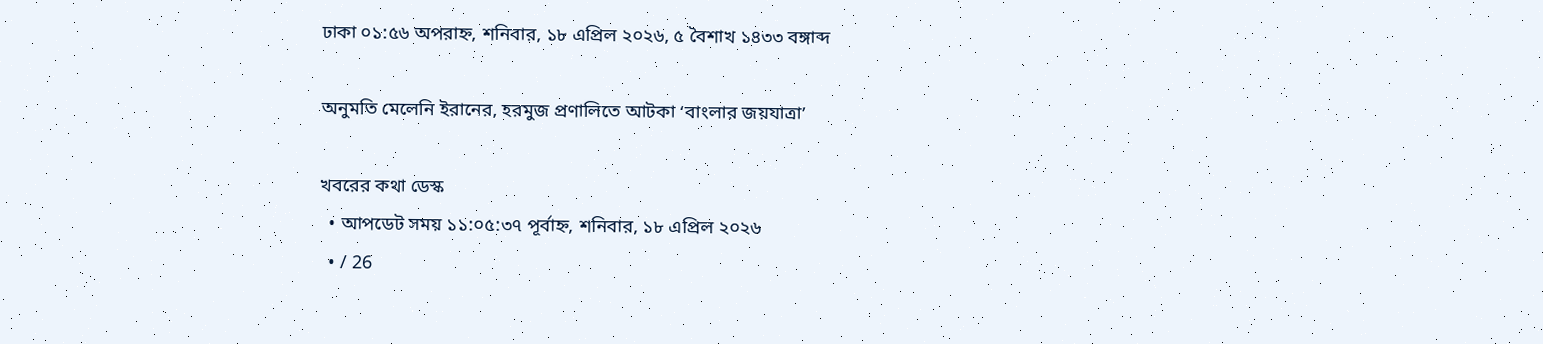ঢাকা ০১:৫৬ অপরাহ্ন, শনিবার, ১৮ এপ্রিল ২০২৬, ৫ বৈশাখ ১৪৩৩ বঙ্গাব্দ

অনুমতি মেলেনি ইরানের, হরমুজ প্রণালিতে আটকা ‘বাংলার জয়যাত্রা’

খবরের কথা ডেস্ক
  • আপডেট সময় ১১:০৫:৩৭ পূর্বাহ্ন, শনিবার, ১৮ এপ্রিল ২০২৬
  • / 26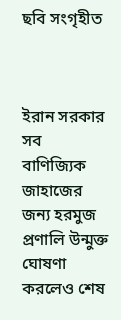ছবি সংগৃহীত



ইরান সরকার সব বাণিজ্যিক জাহাজের জন্য হরমুজ প্রণালি উন্মুক্ত ঘোষণা করলেও শেষ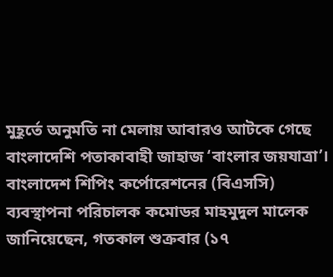মুহূর্তে অনুমতি না মেলায় আবারও আটকে গেছে বাংলাদেশি পতাকাবাহী জাহাজ ‘বাংলার জয়যাত্রা’। বাংলাদেশ শিপিং কর্পোরেশনের (বিএসসি) ব্যবস্থাপনা পরিচালক কমোডর মাহমুদুল মালেক জানিয়েছেন, গতকাল শুক্রবার (১৭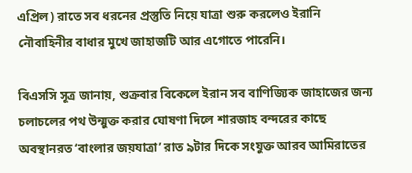এপ্রিল) রাতে সব ধরনের প্রস্তুতি নিয়ে যাত্রা শুরু করলেও ইরানি নৌবাহিনীর বাধার মুখে জাহাজটি আর এগোতে পারেনি।

বিএসসি সূত্র জানায়, শুক্রবার বিকেলে ইরান সব বাণিজ্যিক জাহাজের জন্য চলাচলের পথ উন্মুক্ত করার ঘোষণা দিলে শারজাহ বন্দরের কাছে অবস্থানরত ‘বাংলার জয়যাত্রা’ রাত ৯টার দিকে সংযুক্ত আরব আমিরাতের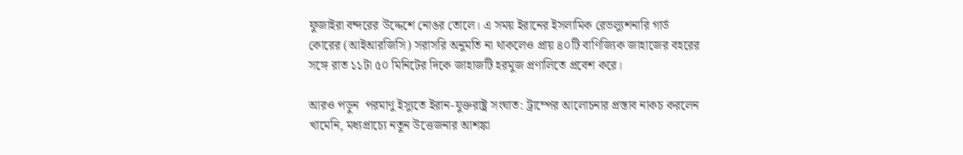ফুজাইরা বন্দরের উদ্দেশে নোঙর তোলে। এ সময় ইরানের ইসলামিক রেভল্যুশনারি গার্ড কোরের (আইআরজিসি) সরাসরি অনুমতি না থাকলেও প্রায় ৪০টি বাণিজ্যিক জাহাজের বহরের সঙ্গে রাত ১১টা ৫০ মিনিটের দিকে জাহাজটি হরমুজ প্রণালিতে প্রবেশ করে।

আরও পড়ুন  পরমাণু ইস্যুতে ইরান-যুক্তরাষ্ট্র সংঘাত: ট্রাম্পের আলোচনার প্রস্তাব নাকচ করলেন খামেনি, মধ্যপ্রাচ্যে নতুন উত্তেজনার আশঙ্কা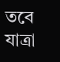তবে যাত্রা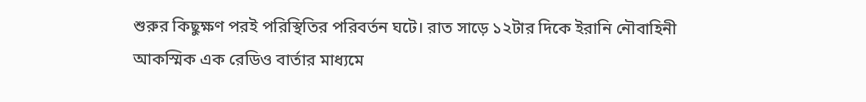শুরুর কিছুক্ষণ পরই পরিস্থিতির পরিবর্তন ঘটে। রাত সাড়ে ১২টার দিকে ইরানি নৌবাহিনী আকস্মিক এক রেডিও বার্তার মাধ্যমে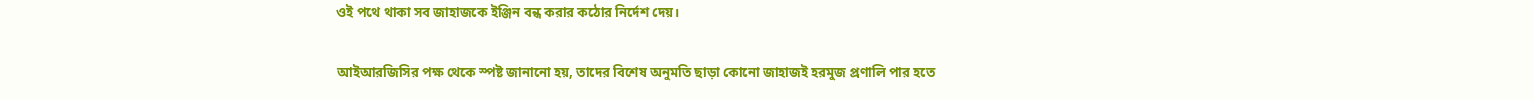ওই পথে থাকা সব জাহাজকে ইঞ্জিন বন্ধ করার কঠোর নির্দেশ দেয়।

আইআরজিসির পক্ষ থেকে স্পষ্ট জানানো হয়, তাদের বিশেষ অনুমতি ছাড়া কোনো জাহাজই হরমুজ প্রণালি পার হতে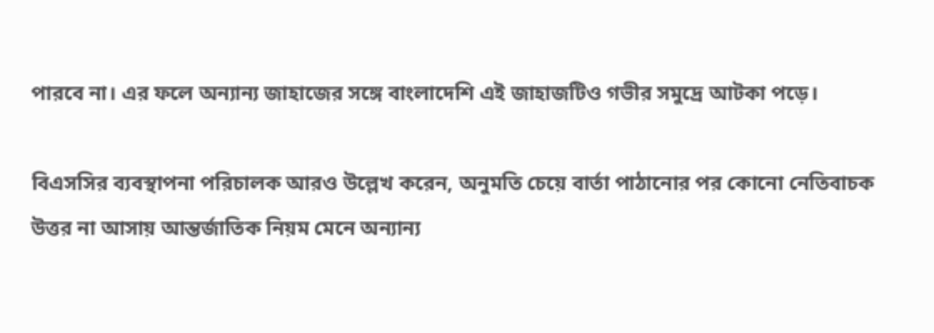পারবে না। এর ফলে অন্যান্য জাহাজের সঙ্গে বাংলাদেশি এই জাহাজটিও গভীর সমুদ্রে আটকা পড়ে।

বিএসসির ব্যবস্থাপনা পরিচালক আরও উল্লেখ করেন, অনুমতি চেয়ে বার্তা পাঠানোর পর কোনো নেতিবাচক উত্তর না আসায় আন্তর্জাতিক নিয়ম মেনে অন্যান্য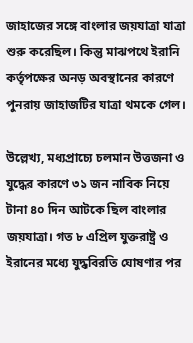জাহাজের সঙ্গে বাংলার জয়যাত্রা যাত্রা শুরু করেছিল। কিন্তু মাঝপথে ইরানি কর্তৃপক্ষের অনড় অবস্থানের কারণে পুনরায় জাহাজটির যাত্রা থমকে গেল।

উল্লেখ্য, মধ্যপ্রাচ্যে চলমান উত্তজনা ও যুদ্ধের কারণে ৩১ জন নাবিক নিয়ে টানা ৪০ দিন আটকে ছিল বাংলার জয়যাত্রা। গত ৮ এপ্রিল যুক্তরাষ্ট্র ও ইরানের মধ্যে যুদ্ধবিরতি ঘোষণার পর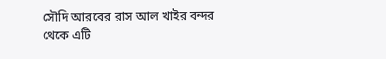সৌদি আরবের রাস আল খাইর বন্দর থেকে এটি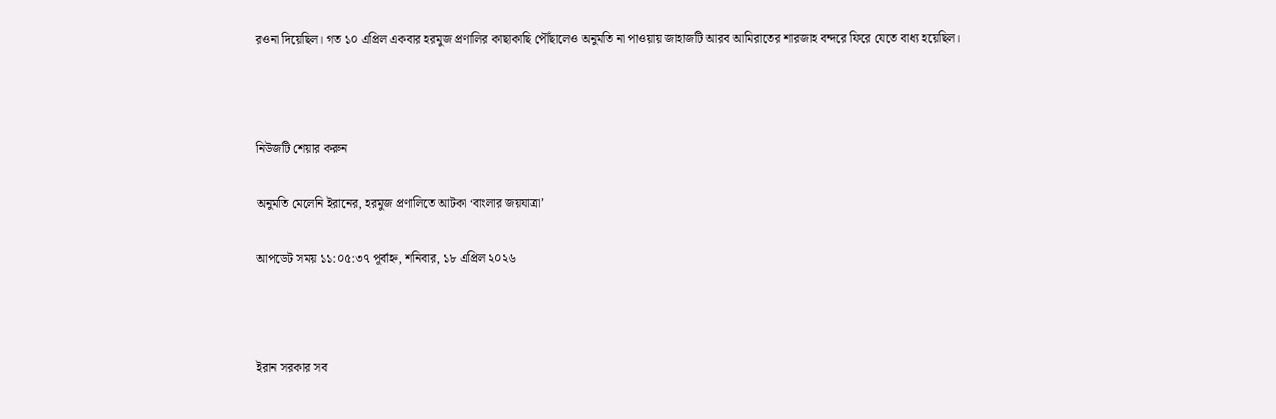রওনা দিয়েছিল। গত ১০ এপ্রিল একবার হরমুজ প্রণালির কাছাকাছি পৌঁছালেও অনুমতি না পাওয়ায় জাহাজটি আরব আমিরাতের শারজাহ বন্দরে ফিরে যেতে বাধ্য হয়েছিল।



নিউজটি শেয়ার করুন

অনুমতি মেলেনি ইরানের, হরমুজ প্রণালিতে আটকা ‘বাংলার জয়যাত্রা’

আপডেট সময় ১১:০৫:৩৭ পূর্বাহ্ন, শনিবার, ১৮ এপ্রিল ২০২৬



ইরান সরকার সব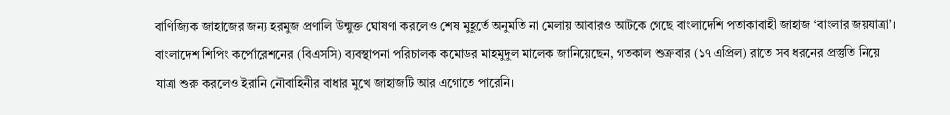বাণিজ্যিক জাহাজের জন্য হরমুজ প্রণালি উন্মুক্ত ঘোষণা করলেও শেষ মুহূর্তে অনুমতি না মেলায় আবারও আটকে গেছে বাংলাদেশি পতাকাবাহী জাহাজ ‘বাংলার জয়যাত্রা’। বাংলাদেশ শিপিং কর্পোরেশনের (বিএসসি) ব্যবস্থাপনা পরিচালক কমোডর মাহমুদুল মালেক জানিয়েছেন, গতকাল শুক্রবার (১৭ এপ্রিল) রাতে সব ধরনের প্রস্তুতি নিয়ে যাত্রা শুরু করলেও ইরানি নৌবাহিনীর বাধার মুখে জাহাজটি আর এগোতে পারেনি।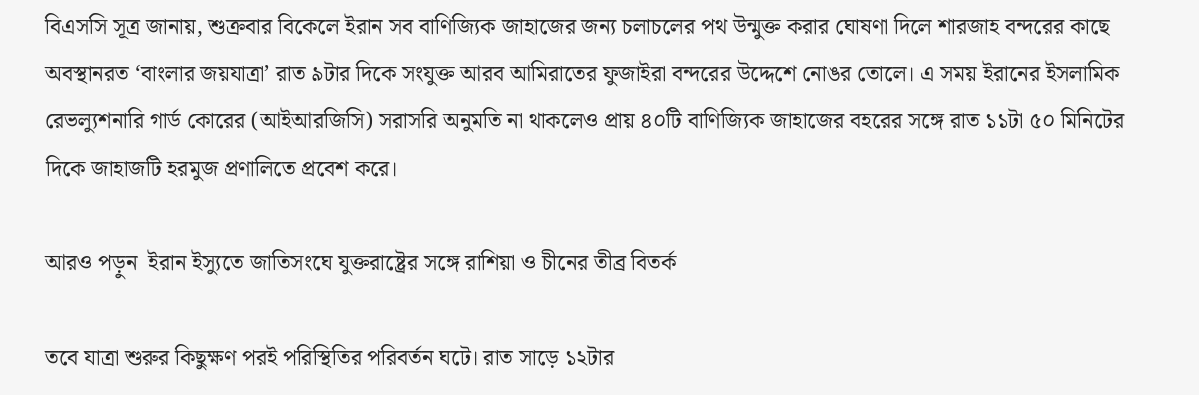বিএসসি সূত্র জানায়, শুক্রবার বিকেলে ইরান সব বাণিজ্যিক জাহাজের জন্য চলাচলের পথ উন্মুক্ত করার ঘোষণা দিলে শারজাহ বন্দরের কাছে অবস্থানরত ‘বাংলার জয়যাত্রা’ রাত ৯টার দিকে সংযুক্ত আরব আমিরাতের ফুজাইরা বন্দরের উদ্দেশে নোঙর তোলে। এ সময় ইরানের ইসলামিক রেভল্যুশনারি গার্ড কোরের (আইআরজিসি) সরাসরি অনুমতি না থাকলেও প্রায় ৪০টি বাণিজ্যিক জাহাজের বহরের সঙ্গে রাত ১১টা ৫০ মিনিটের দিকে জাহাজটি হরমুজ প্রণালিতে প্রবেশ করে।

আরও পড়ুন  ইরান ইস্যুতে জাতিসংঘে যুক্তরাষ্ট্রের সঙ্গে রাশিয়া ও চীনের তীব্র বিতর্ক

তবে যাত্রা শুরুর কিছুক্ষণ পরই পরিস্থিতির পরিবর্তন ঘটে। রাত সাড়ে ১২টার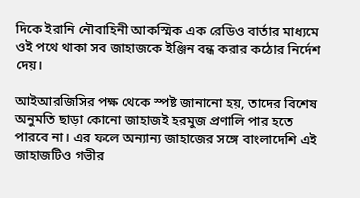দিকে ইরানি নৌবাহিনী আকস্মিক এক রেডিও বার্তার মাধ্যমে ওই পথে থাকা সব জাহাজকে ইঞ্জিন বন্ধ করার কঠোর নির্দেশ দেয়।

আইআরজিসির পক্ষ থেকে স্পষ্ট জানানো হয়, তাদের বিশেষ অনুমতি ছাড়া কোনো জাহাজই হরমুজ প্রণালি পার হতে পারবে না। এর ফলে অন্যান্য জাহাজের সঙ্গে বাংলাদেশি এই জাহাজটিও গভীর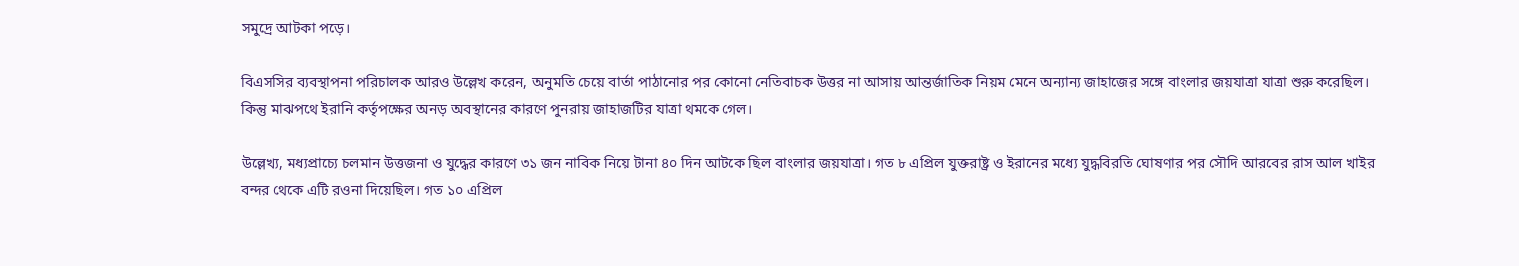সমুদ্রে আটকা পড়ে।

বিএসসির ব্যবস্থাপনা পরিচালক আরও উল্লেখ করেন, অনুমতি চেয়ে বার্তা পাঠানোর পর কোনো নেতিবাচক উত্তর না আসায় আন্তর্জাতিক নিয়ম মেনে অন্যান্য জাহাজের সঙ্গে বাংলার জয়যাত্রা যাত্রা শুরু করেছিল। কিন্তু মাঝপথে ইরানি কর্তৃপক্ষের অনড় অবস্থানের কারণে পুনরায় জাহাজটির যাত্রা থমকে গেল।

উল্লেখ্য, মধ্যপ্রাচ্যে চলমান উত্তজনা ও যুদ্ধের কারণে ৩১ জন নাবিক নিয়ে টানা ৪০ দিন আটকে ছিল বাংলার জয়যাত্রা। গত ৮ এপ্রিল যুক্তরাষ্ট্র ও ইরানের মধ্যে যুদ্ধবিরতি ঘোষণার পর সৌদি আরবের রাস আল খাইর বন্দর থেকে এটি রওনা দিয়েছিল। গত ১০ এপ্রিল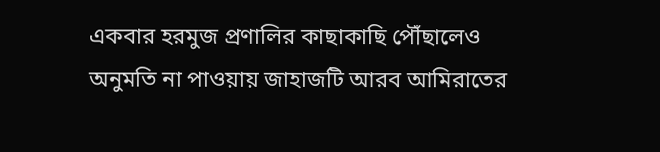একবার হরমুজ প্রণালির কাছাকাছি পৌঁছালেও অনুমতি না পাওয়ায় জাহাজটি আরব আমিরাতের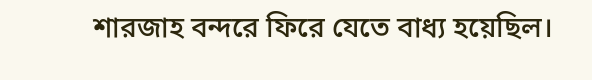শারজাহ বন্দরে ফিরে যেতে বাধ্য হয়েছিল।